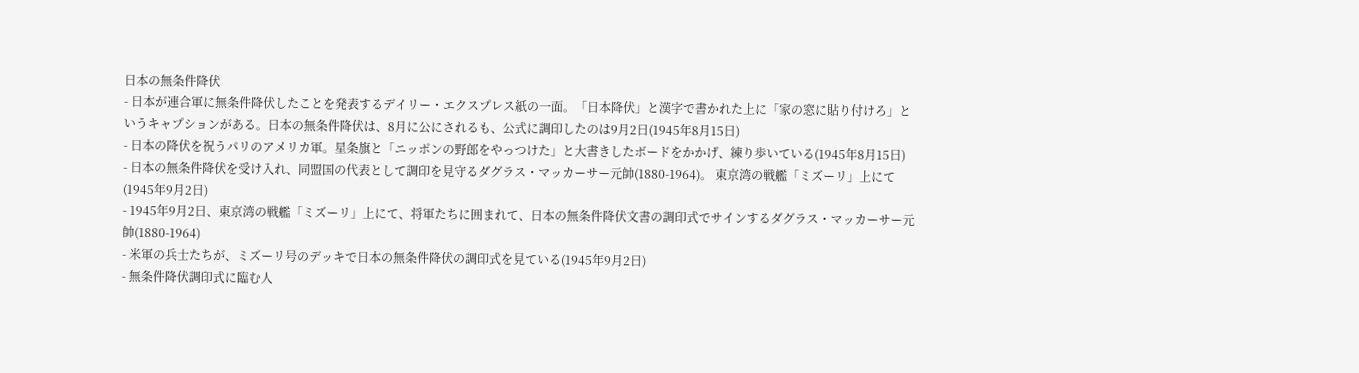日本の無条件降伏
- 日本が連合軍に無条件降伏したことを発表するデイリー・エクスプレス紙の一面。「日本降伏」と漢字で書かれた上に「家の窓に貼り付けろ」というキャプションがある。日本の無条件降伏は、8月に公にされるも、公式に調印したのは9月2日(1945年8月15日)
- 日本の降伏を祝うパリのアメリカ軍。星条旗と「ニッポンの野郎をやっつけた」と大書きしたボードをかかげ、練り歩いている(1945年8月15日)
- 日本の無条件降伏を受け入れ、同盟国の代表として調印を見守るダグラス・マッカーサー元帥(1880-1964)。 東京湾の戦艦「ミズーリ」上にて(1945年9月2日)
- 1945年9月2日、東京湾の戦艦「ミズーリ」上にて、将軍たちに囲まれて、日本の無条件降伏文書の調印式でサインするダグラス・マッカーサー元帥(1880-1964)
- 米軍の兵士たちが、ミズーリ号のデッキで日本の無条件降伏の調印式を見ている(1945年9月2日)
- 無条件降伏調印式に臨む人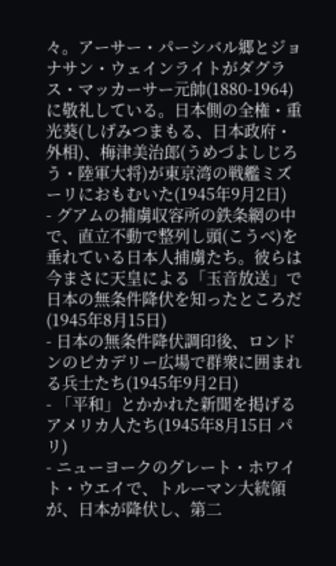々。アーサー・パーシバル郷とジョナサン・ウェインライトがダグラス・マッカーサー元帥(1880-1964)に敬礼している。日本側の全権・重光葵(しげみつまもる、日本政府・外相)、梅津美治郎(うめづよしじろう・陸軍大将)が東京湾の戦艦ミズーリにおもむいた(1945年9月2日)
- グアムの捕虜収容所の鉄条網の中で、直立不動で整列し頭(こうべ)を垂れている日本人捕虜たち。彼らは今まさに天皇による「玉音放送」で日本の無条件降伏を知ったところだ(1945年8月15日)
- 日本の無条件降伏調印後、ロンドンのピカデリー広場で群衆に囲まれる兵士たち(1945年9月2日)
- 「平和」とかかれた新聞を掲げるアメリカ人たち(1945年8月15日 パリ)
- ニューヨークのグレート・ホワイト・ウエイで、トルーマン大統領が、日本が降伏し、第二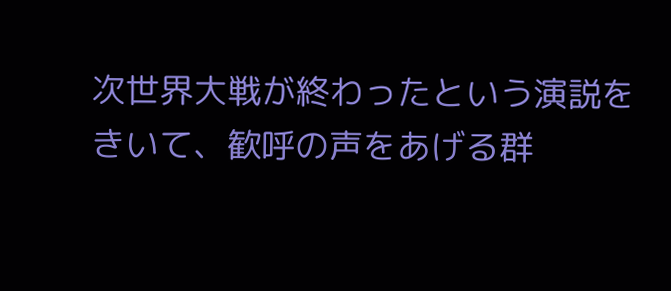次世界大戦が終わったという演説をきいて、歓呼の声をあげる群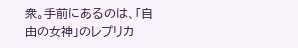衆。手前にあるのは、「自由の女神」のレプリカ